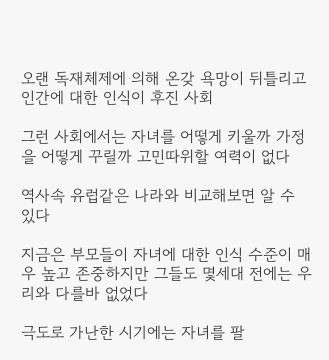오랜 독재체제에 의해 온갖 욕망이 뒤틀리고 인간에 대한 인식이 후진 사회

그런 사회에서는 자녀를 어떻게 키울까 가정을 어떻게 꾸릴까 고민따위할 여력이 없다

역사속 유럽같은 나라와 비교해보면 알 수 있다

지금은 부모들이 자녀에 대한 인식 수준이 매우 높고 존중하지만 그들도 몇세대 전에는 우리와 다를바 없었다

극도로 가난한 시기에는 자녀를 팔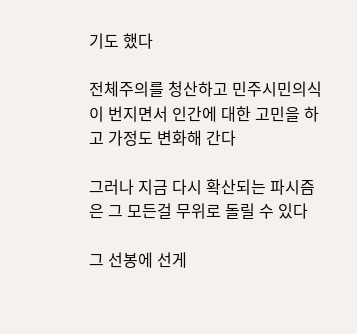기도 했다

전체주의를 청산하고 민주시민의식이 번지면서 인간에 대한 고민을 하고 가정도 변화해 간다

그러나 지금 다시 확산되는 파시즘은 그 모든걸 무위로 돌릴 수 있다

그 선봉에 선게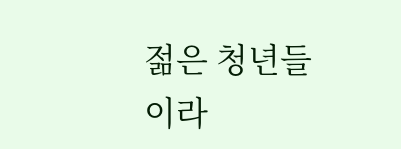젊은 청년들이라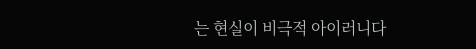는 현실이 비극적 아이러니다